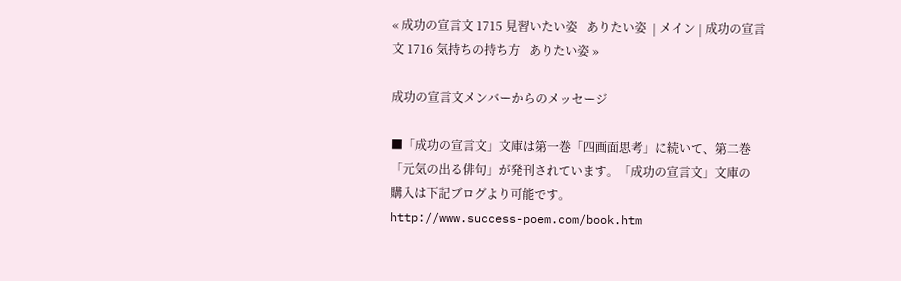« 成功の宣言文 1715 見習いたい姿   ありたい姿  | メイン | 成功の宣言文 1716 気持ちの持ち方   ありたい姿 »

成功の宣言文メンバーからのメッセージ

■「成功の宣言文」文庫は第一巻「四画面思考」に続いて、第二巻
「元気の出る俳句」が発刊されています。「成功の宣言文」文庫の
購入は下記ブログより可能です。
http://www.success-poem.com/book.htm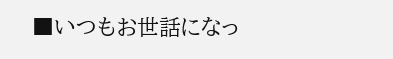■いつもお世話になっ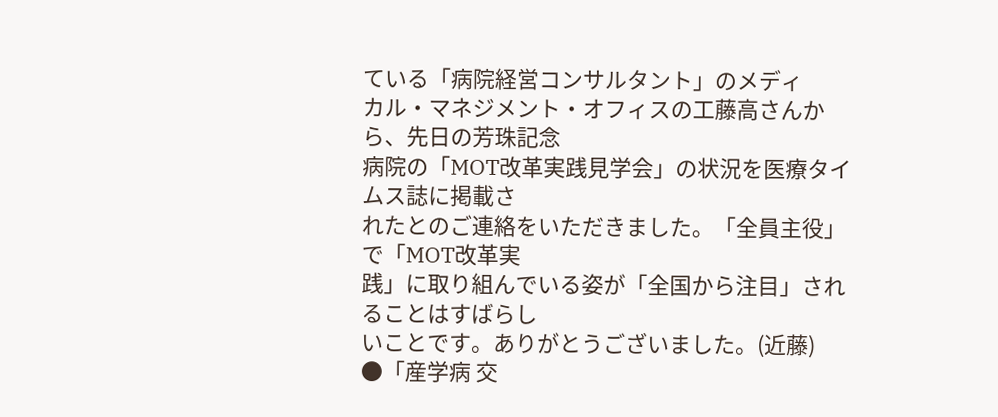ている「病院経営コンサルタント」のメディ
カル・マネジメント・オフィスの工藤高さんから、先日の芳珠記念
病院の「MOT改革実践見学会」の状況を医療タイムス誌に掲載さ
れたとのご連絡をいただきました。「全員主役」で「MOT改革実
践」に取り組んでいる姿が「全国から注目」されることはすばらし
いことです。ありがとうございました。(近藤)
●「産学病 交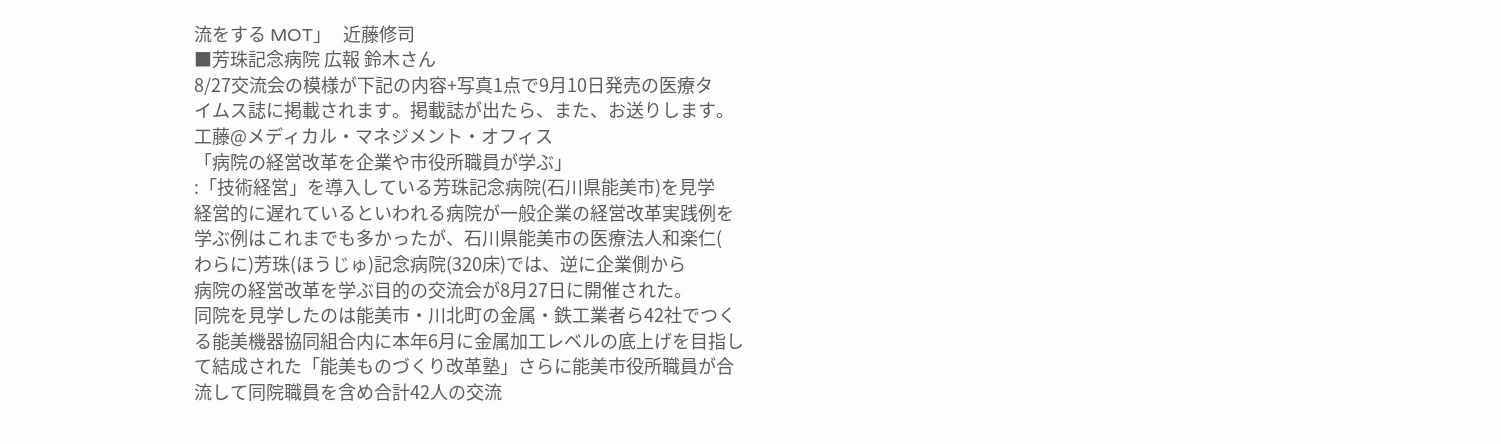流をする MOT」   近藤修司
■芳珠記念病院 広報 鈴木さん
8/27交流会の模様が下記の内容+写真1点で9月10日発売の医療タ
イムス誌に掲載されます。掲載誌が出たら、また、お送りします。
工藤@メディカル・マネジメント・オフィス
「病院の経営改革を企業や市役所職員が学ぶ」
:「技術経営」を導入している芳珠記念病院(石川県能美市)を見学
経営的に遅れているといわれる病院が一般企業の経営改革実践例を
学ぶ例はこれまでも多かったが、石川県能美市の医療法人和楽仁(
わらに)芳珠(ほうじゅ)記念病院(320床)では、逆に企業側から
病院の経営改革を学ぶ目的の交流会が8月27日に開催された。
同院を見学したのは能美市・川北町の金属・鉄工業者ら42社でつく
る能美機器協同組合内に本年6月に金属加工レベルの底上げを目指し
て結成された「能美ものづくり改革塾」さらに能美市役所職員が合
流して同院職員を含め合計42人の交流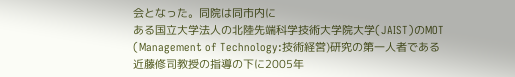会となった。同院は同市内に
ある国立大学法人の北陸先端科学技術大学院大学(JAIST)のMOT
(Management of Technology:技術経営)研究の第一人者である
近藤修司教授の指導の下に2005年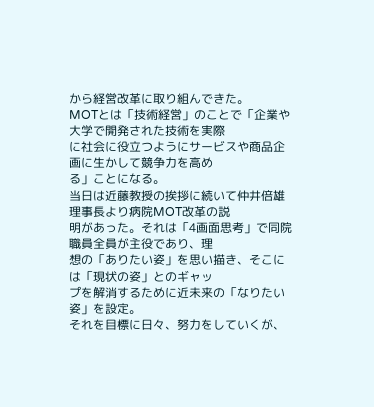から経営改革に取り組んできた。
MOTとは「技術経営」のことで「企業や大学で開発された技術を実際
に社会に役立つようにサービスや商品企画に生かして競争力を高め
る」ことになる。
当日は近藤教授の挨拶に続いて仲井倍雄理事長より病院MOT改革の説
明があった。それは「4画面思考」で同院職員全員が主役であり、理
想の「ありたい姿」を思い描き、そこには「現状の姿」とのギャッ
プを解消するために近未来の「なりたい姿」を設定。
それを目標に日々、努力をしていくが、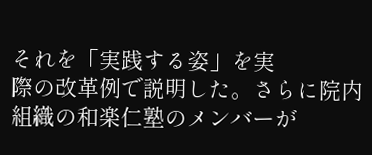それを「実践する姿」を実
際の改革例で説明した。さらに院内組織の和楽仁塾のメンバーが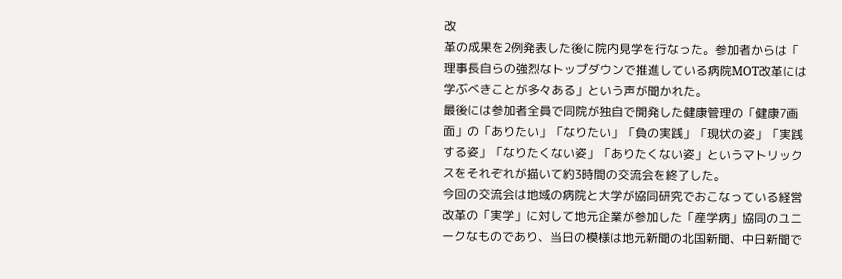改
革の成果を2例発表した後に院内見学を行なった。参加者からは「
理事長自らの強烈なトップダウンで推進している病院MOT改革には
学ぶべきことが多々ある」という声が聞かれた。
最後には参加者全員で同院が独自で開発した健康管理の「健康7画
面」の「ありたい」「なりたい」「負の実践」「現状の姿」「実践
する姿」「なりたくない姿」「ありたくない姿」というマトリック
スをそれぞれが描いて約3時間の交流会を終了した。
今回の交流会は地域の病院と大学が協同研究でおこなっている経営
改革の「実学」に対して地元企業が参加した「産学病」協同のユニ
ークなものであり、当日の模様は地元新聞の北国新聞、中日新聞で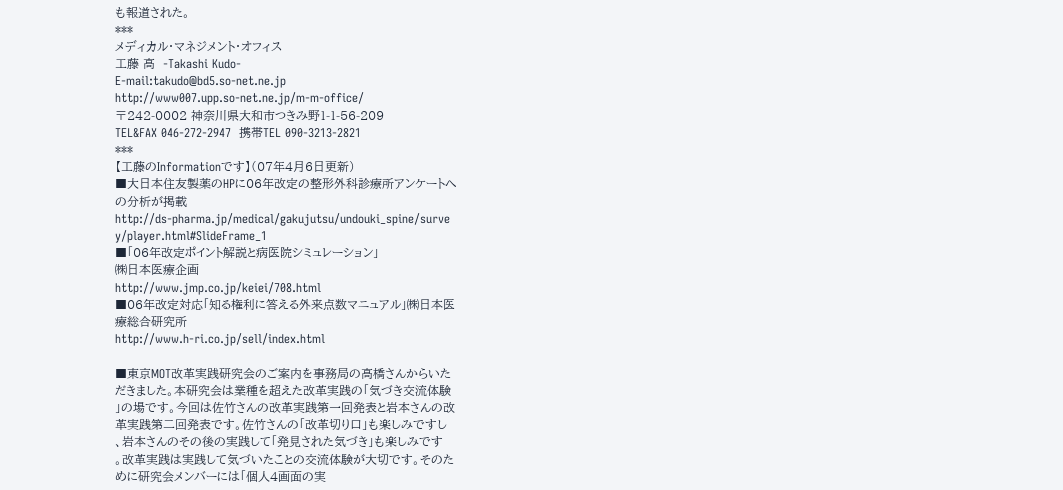も報道された。
***
メディカル・マネジメント・オフィス
工藤 高  -Takashi Kudo-
E-mail:takudo@bd5.so-net.ne.jp
http://www007.upp.so-net.ne.jp/m-m-office/
〒242-0002 神奈川県大和市つきみ野1-1-56-209
TEL&FAX 046-272-2947  携帯TEL 090-3213-2821
***
【工藤のInformationです】(07年4月6日更新)
■大日本住友製薬のHPに06年改定の整形外科診療所アンケートへ
の分析が掲載
http://ds-pharma.jp/medical/gakujutsu/undouki_spine/surve
y/player.html#SlideFrame_1
■「06年改定ポイント解説と病医院シミュレーション」
㈱日本医療企画
http://www.jmp.co.jp/keiei/708.html
■06年改定対応「知る権利に答える外来点数マニュアル」㈱日本医
療総合研究所
http://www.h-ri.co.jp/sell/index.html

■東京MOT改革実践研究会のご案内を事務局の高橋さんからいた
だきました。本研究会は業種を超えた改革実践の「気づき交流体験
」の場です。今回は佐竹さんの改革実践第一回発表と岩本さんの改
革実践第二回発表です。佐竹さんの「改革切り口」も楽しみですし
、岩本さんのその後の実践して「発見された気づき」も楽しみです
。改革実践は実践して気づいたことの交流体験が大切です。そのた
めに研究会メンバーには「個人4画面の実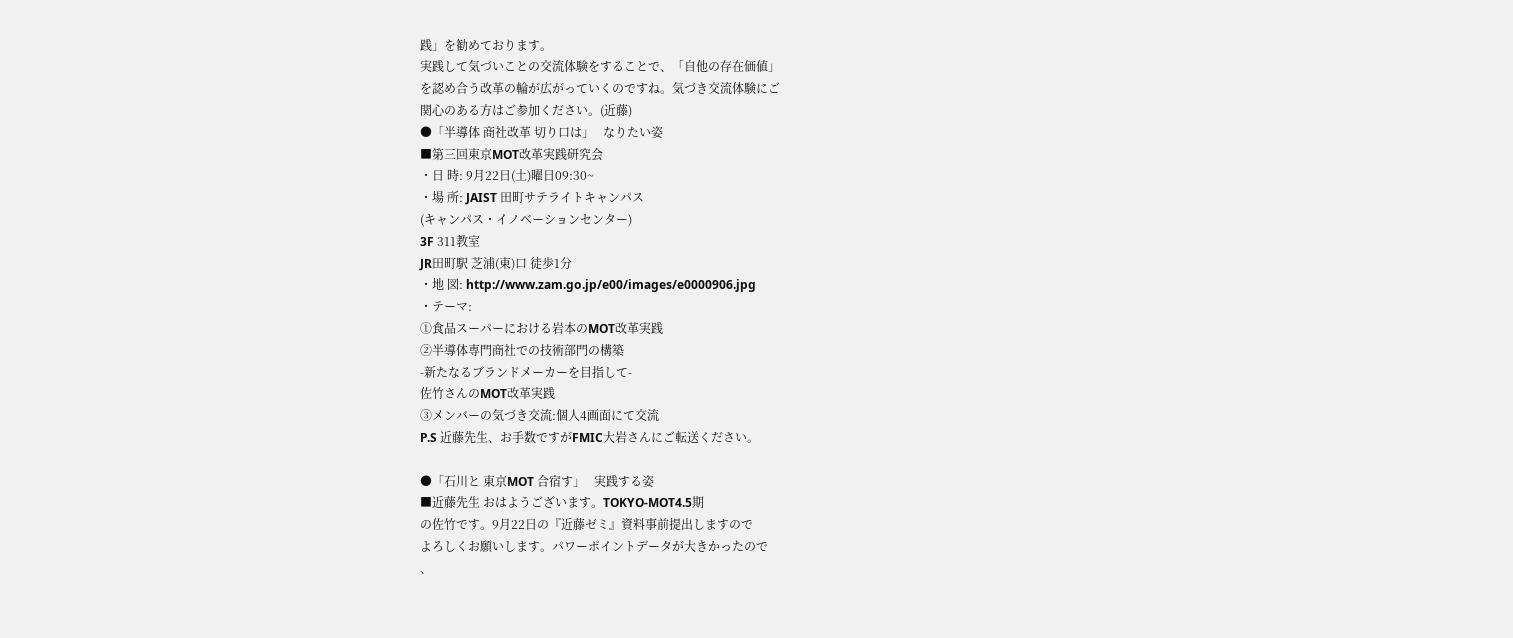践」を勧めております。
実践して気づいことの交流体験をすることで、「自他の存在価値」
を認め合う改革の輪が広がっていくのですね。気づき交流体験にご
関心のある方はご参加ください。(近藤)
●「半導体 商社改革 切り口は」   なりたい姿
■第三回東京MOT改革実践研究会
・日 時: 9月22日(土)曜日09:30~
・場 所: JAIST 田町サテライトキャンパス
(キャンパス・イノベーションセンター)
3F 311教室
JR田町駅 芝浦(東)口 徒歩1分
・地 図: http://www.zam.go.jp/e00/images/e0000906.jpg
・テーマ:
①食品スーパーにおける岩本のMOT改革実践
②半導体専門商社での技術部門の構築
-新たなるブランドメーカーを目指して-
佐竹さんのMOT改革実践
③メンバーの気づき交流:個人4画面にて交流
P.S 近藤先生、お手数ですがFMIC大岩さんにご転送ください。

●「石川と 東京MOT 合宿す」   実践する姿
■近藤先生 おはようございます。TOKYO-MOT4.5期
の佐竹です。9月22日の『近藤ゼミ』資料事前提出しますので
よろしくお願いします。パワーポイントデータが大きかったので
、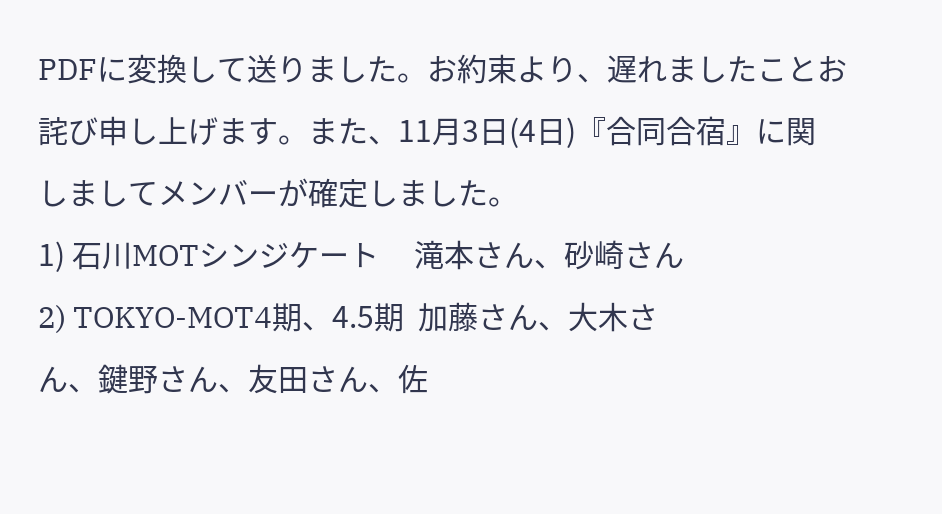PDFに変換して送りました。お約束より、遅れましたことお
詫び申し上げます。また、11月3日(4日)『合同合宿』に関
しましてメンバーが確定しました。
1) 石川MOTシンジケート     滝本さん、砂崎さん
2) TOKYO-MOT4期、4.5期  加藤さん、大木さ
ん、鍵野さん、友田さん、佐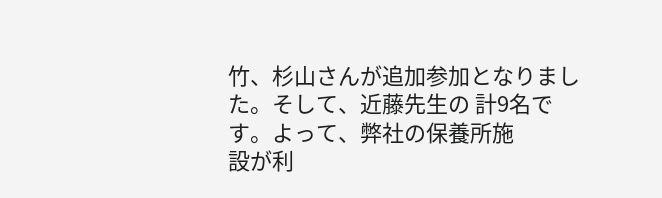竹、杉山さんが追加参加となりまし
た。そして、近藤先生の 計9名です。よって、弊社の保養所施
設が利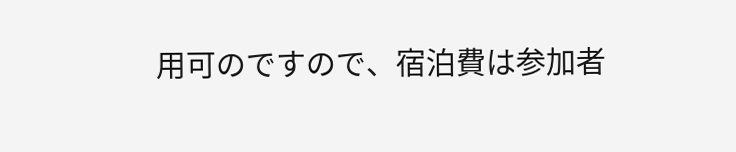用可のですので、宿泊費は参加者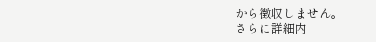から徴収しません。
さらに詳細内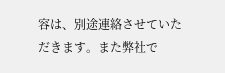容は、別途連絡させていただきます。また弊社で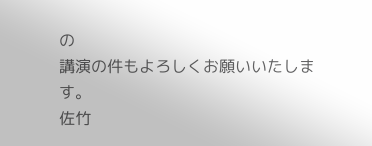の
講演の件もよろしくお願いいたします。
佐竹